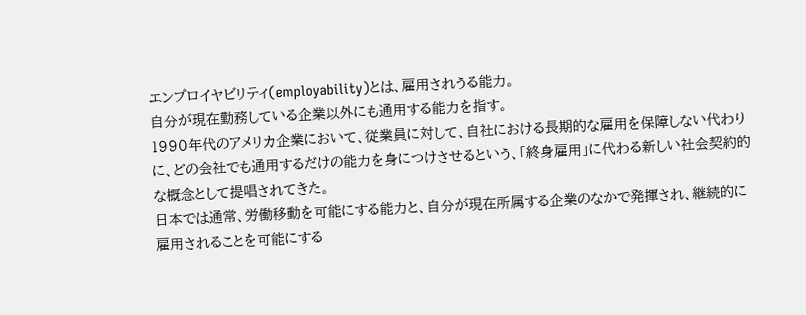エンプロイヤビリティ(employability)とは、雇用されうる能力。
自分が現在勤務している企業以外にも通用する能力を指す。
1990年代のアメリカ企業において、従業員に対して、自社における長期的な雇用を保障しない代わりに、どの会社でも通用するだけの能力を身につけさせるという、「終身雇用」に代わる新しい社会契約的な概念として提唱されてきた。
日本では通常、労働移動を可能にする能力と、自分が現在所属する企業のなかで発揮され、継続的に雇用されることを可能にする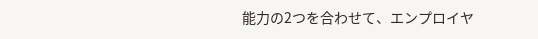能力の2つを合わせて、エンプロイヤ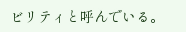ビリティと呼んでいる。